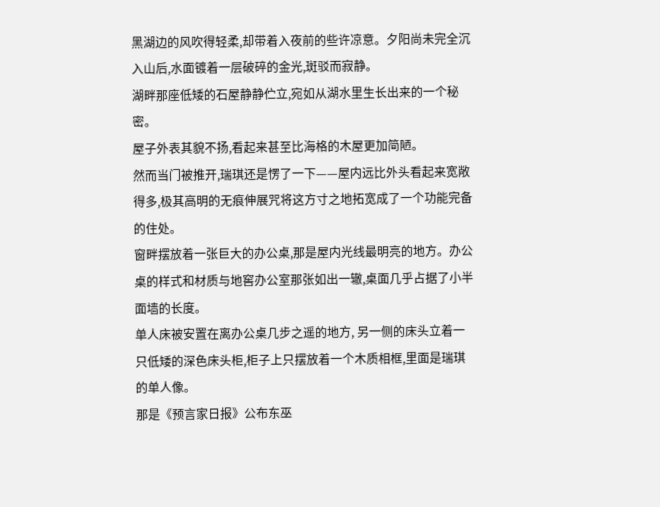黑湖边的风吹得轻柔,却带着入夜前的些许凉意。夕阳尚未完全沉入山后,水面镀着一层破碎的金光,斑驳而寂静。
湖畔那座低矮的石屋静静伫立,宛如从湖水里生长出来的一个秘密。
屋子外表其貌不扬,看起来甚至比海格的木屋更加简陋。
然而当门被推开,瑞琪还是愣了一下——屋内远比外头看起来宽敞得多,极其高明的无痕伸展咒将这方寸之地拓宽成了一个功能完备的住处。
窗畔摆放着一张巨大的办公桌,那是屋内光线最明亮的地方。办公桌的样式和材质与地窖办公室那张如出一辙,桌面几乎占据了小半面墙的长度。
单人床被安置在离办公桌几步之遥的地方, 另一侧的床头立着一只低矮的深色床头柜,柜子上只摆放着一个木质相框,里面是瑞琪的单人像。
那是《预言家日报》公布东巫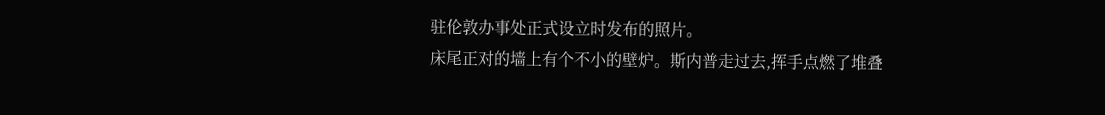驻伦敦办事处正式设立时发布的照片。
床尾正对的墙上有个不小的壁炉。斯内普走过去,挥手点燃了堆叠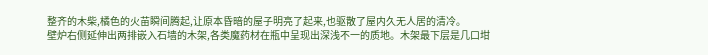整齐的木柴,橘色的火苗瞬间腾起,让原本昏暗的屋子明亮了起来,也驱散了屋内久无人居的清冷。
壁炉右侧延伸出两排嵌入石墙的木架,各类魔药材在瓶中呈现出深浅不一的质地。木架最下层是几口坩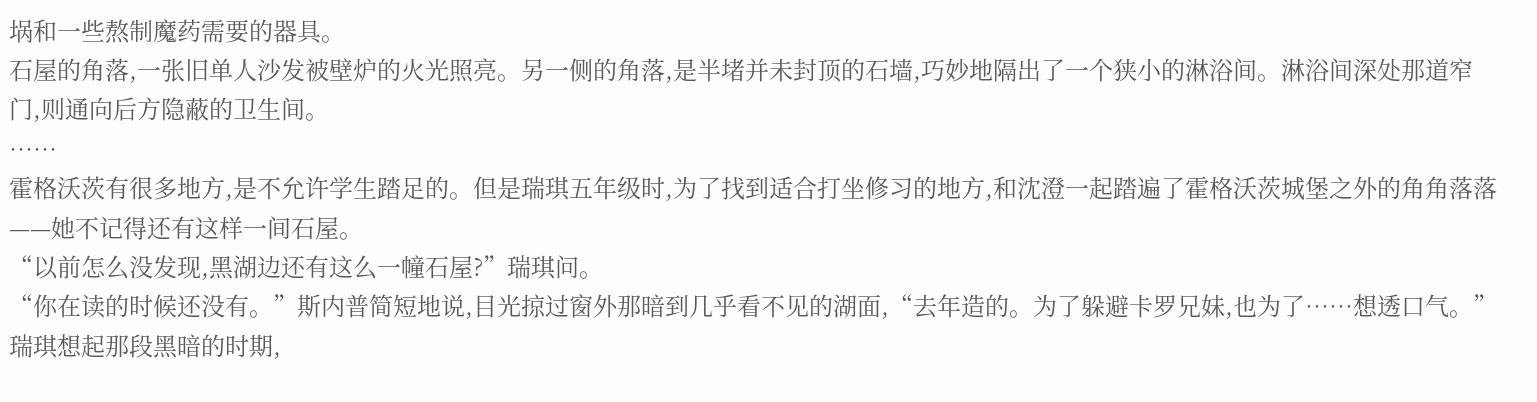埚和一些熬制魔药需要的器具。
石屋的角落,一张旧单人沙发被壁炉的火光照亮。另一侧的角落,是半堵并未封顶的石墙,巧妙地隔出了一个狭小的淋浴间。淋浴间深处那道窄门,则通向后方隐蔽的卫生间。
……
霍格沃茨有很多地方,是不允许学生踏足的。但是瑞琪五年级时,为了找到适合打坐修习的地方,和沈澄一起踏遍了霍格沃茨城堡之外的角角落落——她不记得还有这样一间石屋。
“以前怎么没发现,黑湖边还有这么一幢石屋?”瑞琪问。
“你在读的时候还没有。”斯内普简短地说,目光掠过窗外那暗到几乎看不见的湖面,“去年造的。为了躲避卡罗兄妹,也为了……想透口气。”
瑞琪想起那段黑暗的时期,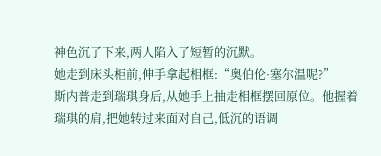神色沉了下来,两人陷入了短暂的沉默。
她走到床头柜前,伸手拿起相框:“奥伯伦·塞尔温呢?”
斯内普走到瑞琪身后,从她手上抽走相框摆回原位。他握着瑞琪的肩,把她转过来面对自己,低沉的语调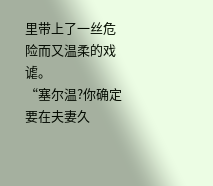里带上了一丝危险而又温柔的戏谑。
“塞尔温?你确定要在夫妻久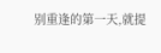别重逢的第一天,就提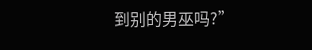到别的男巫吗?”